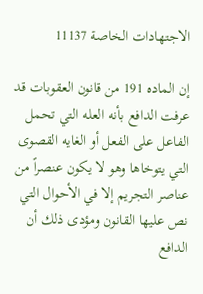الاجتهادات الخاصة 11137

إن الماده 191 من قانون العقوبات قد عرفت الدافع بأنه العله التي تحمل الفاعل على الفعل أو الغايه القصوى التي يتوخاها وهو لا يكون عنصراً من عناصر التجريم إلا في الأحوال التي نص عليها القانون ومؤدى ذلك أن الدافع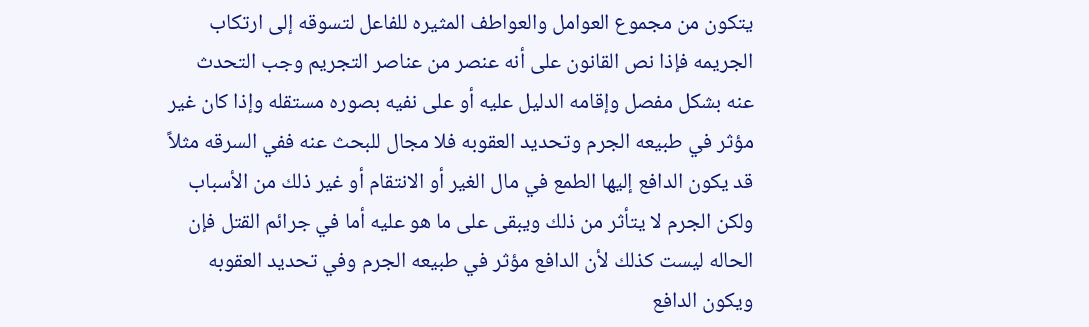يتكون من مجموع العوامل والعواطف المثيره للفاعل لتسوقه إلى ارتكاب الجريمه فإذا نص القانون على أنه عنصر من عناصر التجريم وجب التحدث عنه بشكل مفصل وإقامه الدليل عليه أو على نفيه بصوره مستقله وإذا كان غير مؤثر في طبيعه الجرم وتحديد العقوبه فلا مجال للبحث عنه ففي السرقه مثلاً قد يكون الدافع إليها الطمع في مال الغير أو الانتقام أو غير ذلك من الأسباب ولكن الجرم لا يتأثر من ذلك ويبقى على ما هو عليه أما في جرائم القتل فإن الحاله ليست كذلك لأن الدافع مؤثر في طبيعه الجرم وفي تحديد العقوبه ويكون الدافع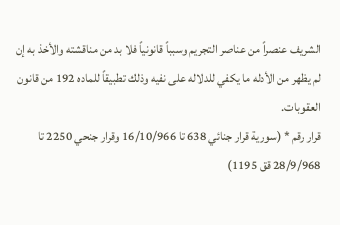الشريف عنصراً من عناصر التجريم وسبباً قانونياً فلا بد من مناقشته والأخذ به إن لم يظهر من الأدله ما يكفي للدلاله على نفيه وذلك تطبيقاً للماده 192 من قانون العقوبات.
قرار رقم * (سورية قرار جنائي 638 تا 16/10/966 وقرار جنحي 2250 تا 28/9/968 قق 1195)